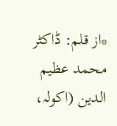*از قلم: ڈاکٹر محمد عظیم الدین (اکولہ،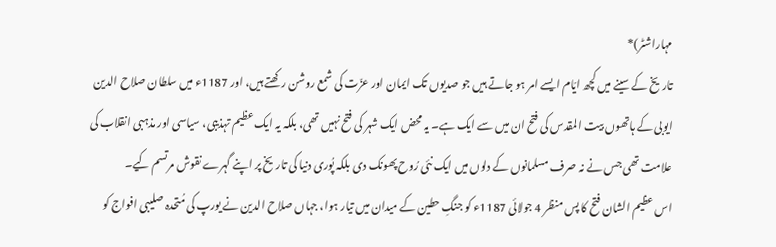مہاراشٹر)*
تاریخ کے سینے میں کچھ ایّام ایسے امر ہو جاتے ہیں جو صدیوں تک ایمان اور عزّت کی شمع روشن رکھتے ہیں، اور 1187ء میں سلطان صلاح الدین ایوبی کے ہاتھوں بیت المقدس کی فتح ان میں سے ایک ہے۔ یہ محض ایک شہر کی فتح نہیں تھی، بلکہ یہ ایک عظیم تہذیبی، سیاسی اور مذہبی انقلاب کی علامت تھی جس نے نہ صرف مسلمانوں کے دلوں میں ایک نئی رُوح پھونک دی بلکہ پُوری دنیا کی تاریخ پر اپنے گہرے نقوش مرتسم کیے۔
اس عظیم الشان فتح کا پس منظر 4 جولائی 1187ء کو جنگِ حطین کے میدان میں تیار ہوا، جہاں صلاح الدین نے یورپ کی مُتحدہ صلیبی افواج کو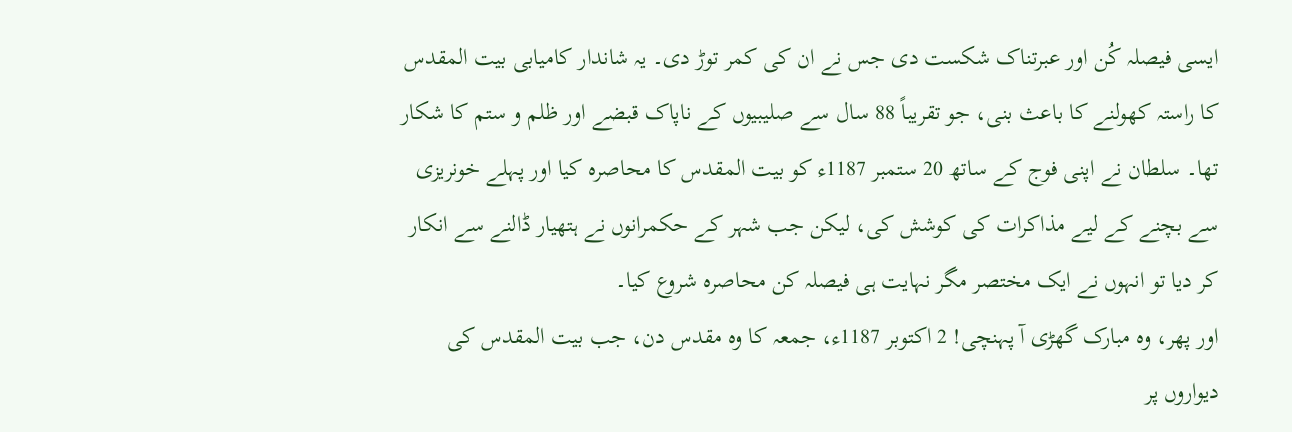ایسی فیصلہ کُن اور عبرتناک شکست دی جس نے ان کی کمر توڑ دی۔ یہ شاندار کامیابی بیت المقدس کا راستہ کھولنے کا باعث بنی، جو تقریباً 88 سال سے صلیبیوں کے ناپاک قبضے اور ظلم و ستم کا شکار تھا۔ سلطان نے اپنی فوج کے ساتھ 20 ستمبر 1187ء کو بیت المقدس کا محاصرہ کیا اور پہلے خونریزی سے بچنے کے لیے مذاکرات کی کوشش کی، لیکن جب شہر کے حکمرانوں نے ہتھیار ڈالنے سے انکار کر دیا تو انہوں نے ایک مختصر مگر نہایت ہی فیصلہ کن محاصرہ شروع کیا۔
اور پھر، وہ مبارک گھڑی آ پہنچی! 2 اکتوبر 1187ء، جمعہ کا وہ مقدس دن، جب بیت المقدس کی دیواروں پر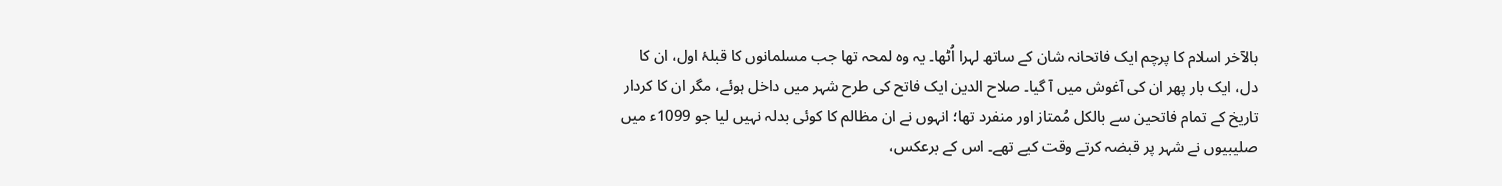بالآخر اسلام کا پرچم ایک فاتحانہ شان کے ساتھ لہرا اُٹھا۔ یہ وہ لمحہ تھا جب مسلمانوں کا قبلۂ اول، ان کا دل، ایک بار پھر ان کی آغوش میں آ گیا۔ صلاح الدین ایک فاتح کی طرح شہر میں داخل ہوئے، مگر ان کا کردار تاریخ کے تمام فاتحین سے بالکل مُمتاز اور منفرد تھا؛ انہوں نے ان مظالم کا کوئی بدلہ نہیں لیا جو 1099ء میں صلیبیوں نے شہر پر قبضہ کرتے وقت کیے تھے۔ اس کے برعکس،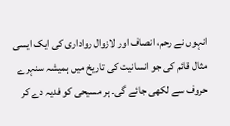انہوں نے رحم، انصاف اور لازوال رواداری کی ایک ایسی مثال قائم کی جو انسانیت کی تاریخ میں ہمیشہ سنہرے حروف سے لکھی جائے گی۔ ہر مسیحی کو فدیہ دے کر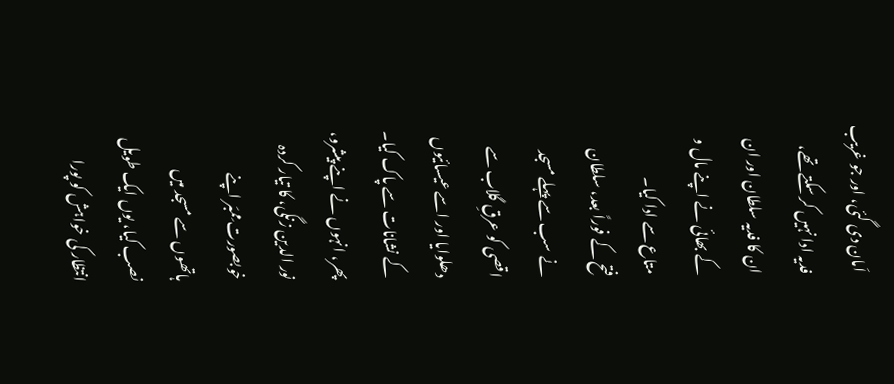اَمان دی گئی، اور جو غریب فدیہ ادا نہیں کر سکتے تھے، ان کا فدیہ سلطان اور ان کے بھائی نے اپنے مال و متاع سے ادا کیا۔
فتح کے فوراً بعد، سلطان نے سب سے پہلے مسجد اقصی کو عرقِ گلاب سے دھلوایا اور اسے عیسائیوں کے نشانات سے پاک کیا۔ پھر، انہوں نے اپنے پیشرو، نور الدین زنگی، کا تیار کردہ خوبصورت مِمبَر اپنے ہاتھوں سے مسجد میں نصب کیا، یوں ایک طویل انتظار کی خواہش کو پورا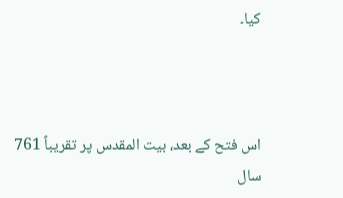کیا۔



اس فتح کے بعد، بیت المقدس پر تقریباً 761 سال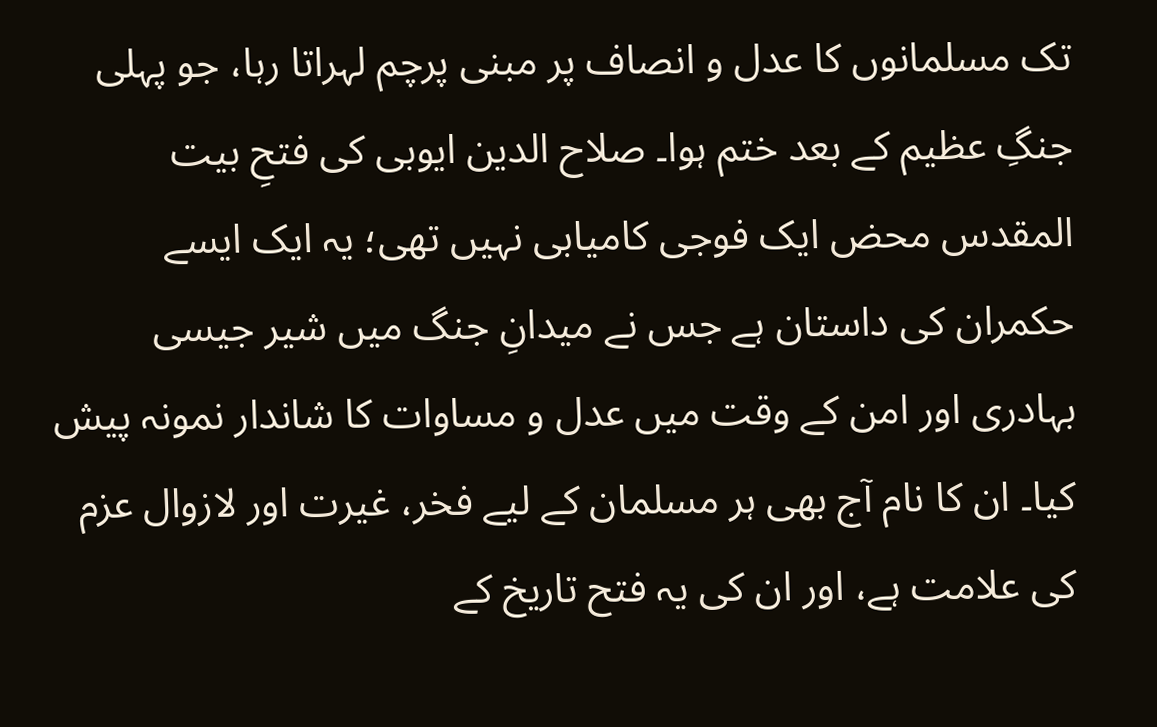تک مسلمانوں کا عدل و انصاف پر مبنی پرچم لہراتا رہا، جو پہلی جنگِ عظیم کے بعد ختم ہوا۔ صلاح الدین ایوبی کی فتحِ بیت المقدس محض ایک فوجی کامیابی نہیں تھی؛ یہ ایک ایسے حکمران کی داستان ہے جس نے میدانِ جنگ میں شیر جیسی بہادری اور امن کے وقت میں عدل و مساوات کا شاندار نمونہ پیش کیا۔ ان کا نام آج بھی ہر مسلمان کے لیے فخر، غیرت اور لازوال عزم کی علامت ہے، اور ان کی یہ فتح تاریخ کے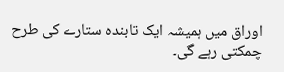اوراق میں ہمیشہ ایک تابندہ ستارے کی طرح چمکتی رہے گی۔